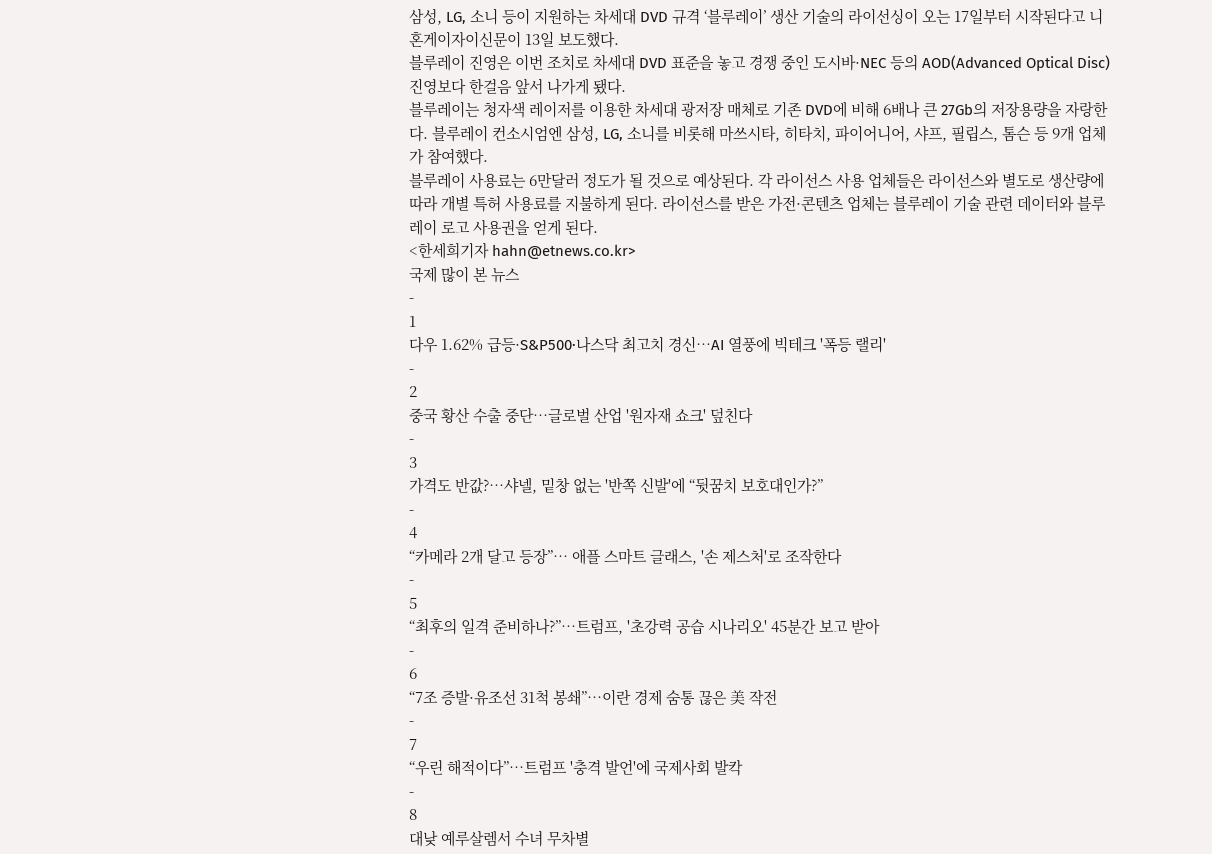삼성, LG, 소니 등이 지원하는 차세대 DVD 규격 ‘블루레이’ 생산 기술의 라이선싱이 오는 17일부터 시작된다고 니혼게이자이신문이 13일 보도했다.
블루레이 진영은 이번 조치로 차세대 DVD 표준을 놓고 경쟁 중인 도시바·NEC 등의 AOD(Advanced Optical Disc) 진영보다 한걸음 앞서 나가게 됐다.
블루레이는 청자색 레이저를 이용한 차세대 광저장 매체로 기존 DVD에 비해 6배나 큰 27Gb의 저장용량을 자랑한다. 블루레이 컨소시엄엔 삼성, LG, 소니를 비롯해 마쓰시타, 히타치, 파이어니어, 샤프, 필립스, 톰슨 등 9개 업체가 참여했다.
블루레이 사용료는 6만달러 정도가 될 것으로 예상된다. 각 라이선스 사용 업체들은 라이선스와 별도로 생산량에 따라 개별 특허 사용료를 지불하게 된다. 라이선스를 받은 가전·콘텐츠 업체는 블루레이 기술 관련 데이터와 블루레이 로고 사용권을 얻게 된다.
<한세희기자 hahn@etnews.co.kr>
국제 많이 본 뉴스
-
1
다우 1.62% 급등·S&P500·나스닥 최고치 경신…AI 열풍에 빅테크 '폭등 랠리'
-
2
중국 황산 수출 중단…글로벌 산업 '원자재 쇼크' 덮친다
-
3
가격도 반값?…샤넬, 밑창 없는 '반쪽 신발'에 “뒷꿈치 보호대인가?”
-
4
“카메라 2개 달고 등장”… 애플 스마트 글래스, '손 제스처'로 조작한다
-
5
“최후의 일격 준비하나?”…트럼프, '초강력 공습 시나리오' 45분간 보고 받아
-
6
“7조 증발·유조선 31척 봉쇄”…이란 경제 숨통 끊은 美 작전
-
7
“우린 해적이다”…트럼프 '충격 발언'에 국제사회 발칵
-
8
대낮 예루살렘서 수녀 무차별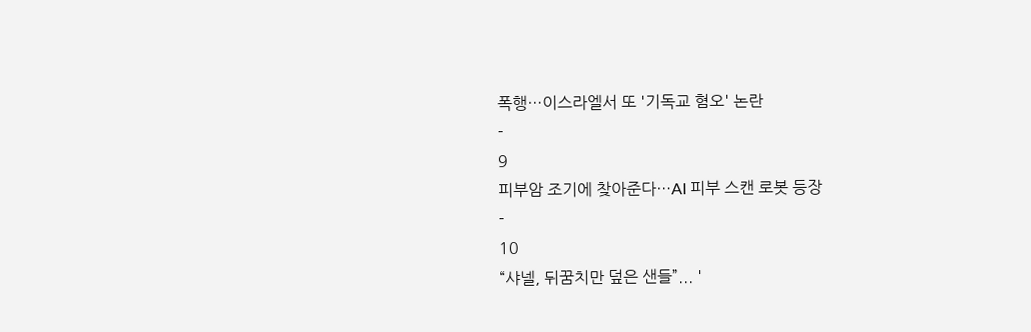폭행…이스라엘서 또 '기독교 혐오' 논란
-
9
피부암 조기에 찾아준다…AI 피부 스캔 로봇 등장
-
10
“샤넬, 뒤꿈치만 덮은 샌들”... '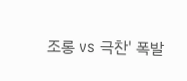조롱 vs 극찬' 폭발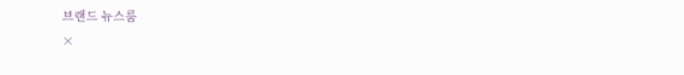브랜드 뉴스룸
×